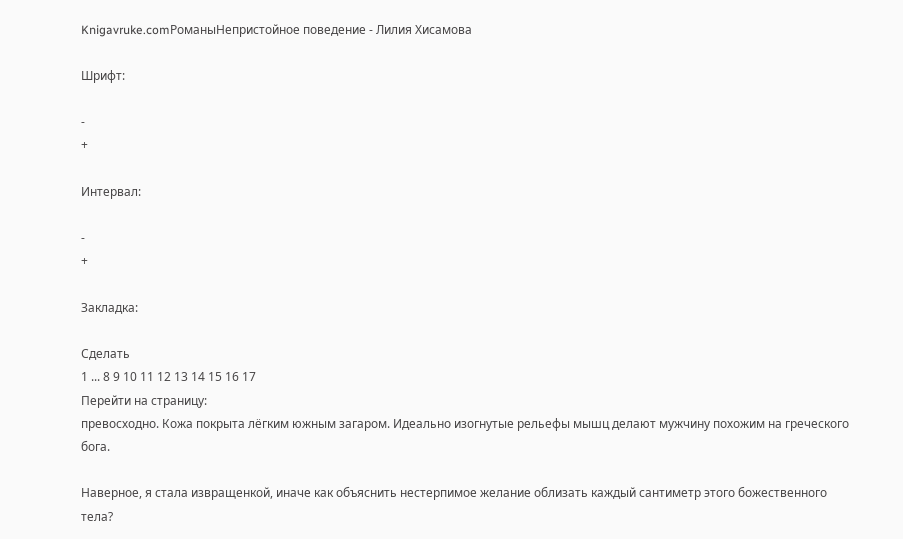Knigavruke.comРоманыНепристойное поведение - Лилия Хисамова

Шрифт:

-
+

Интервал:

-
+

Закладка:

Сделать
1 ... 8 9 10 11 12 13 14 15 16 17
Перейти на страницу:
превосходно. Кожа покрыта лёгким южным загаром. Идеально изогнутые рельефы мышц делают мужчину похожим на греческого бога.

Наверное, я стала извращенкой, иначе как объяснить нестерпимое желание облизать каждый сантиметр этого божественного тела?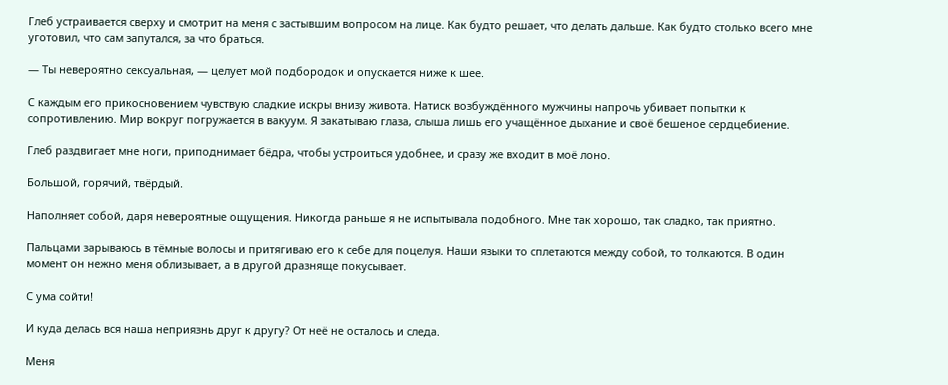Глеб устраивается сверху и смотрит на меня с застывшим вопросом на лице. Как будто решает, что делать дальше. Как будто столько всего мне уготовил, что сам запутался, за что браться.

— Ты невероятно сексуальная, — целует мой подбородок и опускается ниже к шее.

С каждым его прикосновением чувствую сладкие искры внизу живота. Натиск возбуждённого мужчины напрочь убивает попытки к сопротивлению. Мир вокруг погружается в вакуум. Я закатываю глаза, слыша лишь его учащённое дыхание и своё бешеное сердцебиение.

Глеб раздвигает мне ноги, приподнимает бёдра, чтобы устроиться удобнее, и сразу же входит в моё лоно.

Большой, горячий, твёрдый.

Наполняет собой, даря невероятные ощущения. Никогда раньше я не испытывала подобного. Мне так хорошо, так сладко, так приятно.

Пальцами зарываюсь в тёмные волосы и притягиваю его к себе для поцелуя. Наши языки то сплетаются между собой, то толкаются. В один момент он нежно меня облизывает, а в другой дразняще покусывает.

С ума сойти!

И куда делась вся наша неприязнь друг к другу? От неё не осталось и следа.

Меня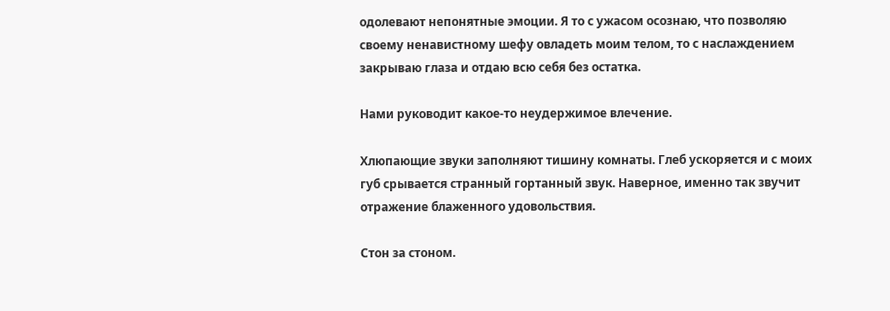одолевают непонятные эмоции. Я то с ужасом осознаю, что позволяю своему ненавистному шефу овладеть моим телом, то с наслаждением закрываю глаза и отдаю всю себя без остатка.

Нами руководит какое-то неудержимое влечение.

Хлюпающие звуки заполняют тишину комнаты. Глеб ускоряется и с моих губ срывается странный гортанный звук. Наверное, именно так звучит отражение блаженного удовольствия.

Стон за стоном.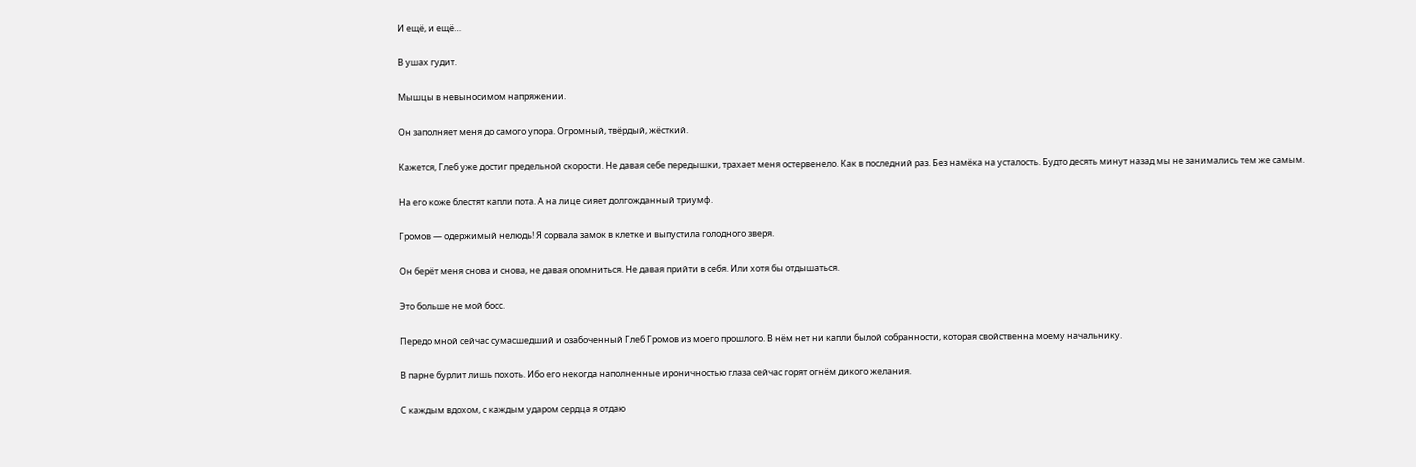И ещё, и ещё…

В ушах гудит.

Мышцы в невыносимом напряжении.

Он заполняет меня до самого упора. Огромный, твёрдый, жёсткий.

Кажется, Глеб уже достиг предельной скорости. Не давая себе передышки, трахает меня остервенело. Как в последний раз. Без намёка на усталость. Будто десять минут назад мы не занимались тем же самым.

На его коже блестят капли пота. А на лице сияет долгожданный триумф.

Громов — одержимый нелюдь! Я сорвала замок в клетке и выпустила голодного зверя.

Он берёт меня снова и снова, не давая опомниться. Не давая прийти в себя. Или хотя бы отдышаться.

Это больше не мой босс.

Передо мной сейчас сумасшедший и озабоченный Глеб Громов из моего прошлого. В нём нет ни капли былой собранности, которая свойственна моему начальнику.

В парне бурлит лишь похоть. Ибо его некогда наполненные ироничностью глаза сейчас горят огнём дикого желания.

С каждым вдохом, с каждым ударом сердца я отдаю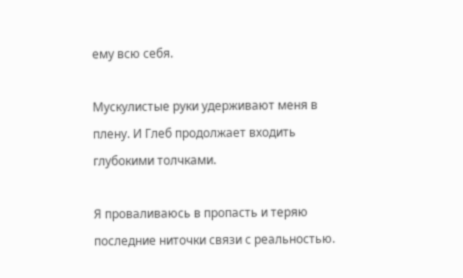ему всю себя.

Мускулистые руки удерживают меня в плену. И Глеб продолжает входить глубокими толчками.

Я проваливаюсь в пропасть и теряю последние ниточки связи с реальностью.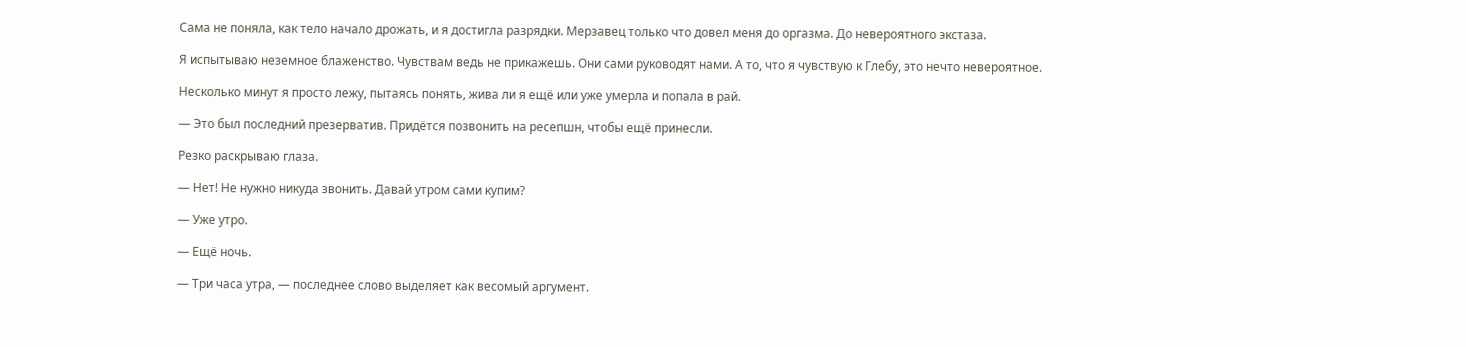Сама не поняла, как тело начало дрожать, и я достигла разрядки. Мерзавец только что довел меня до оргазма. До невероятного экстаза.

Я испытываю неземное блаженство. Чувствам ведь не прикажешь. Они сами руководят нами. А то, что я чувствую к Глебу, это нечто невероятное.

Несколько минут я просто лежу, пытаясь понять, жива ли я ещё или уже умерла и попала в рай.

— Это был последний презерватив. Придётся позвонить на ресепшн, чтобы ещё принесли.

Резко раскрываю глаза.

— Нет! Не нужно никуда звонить. Давай утром сами купим?

— Уже утро.

— Ещё ночь.

— Три часа утра, — последнее слово выделяет как весомый аргумент.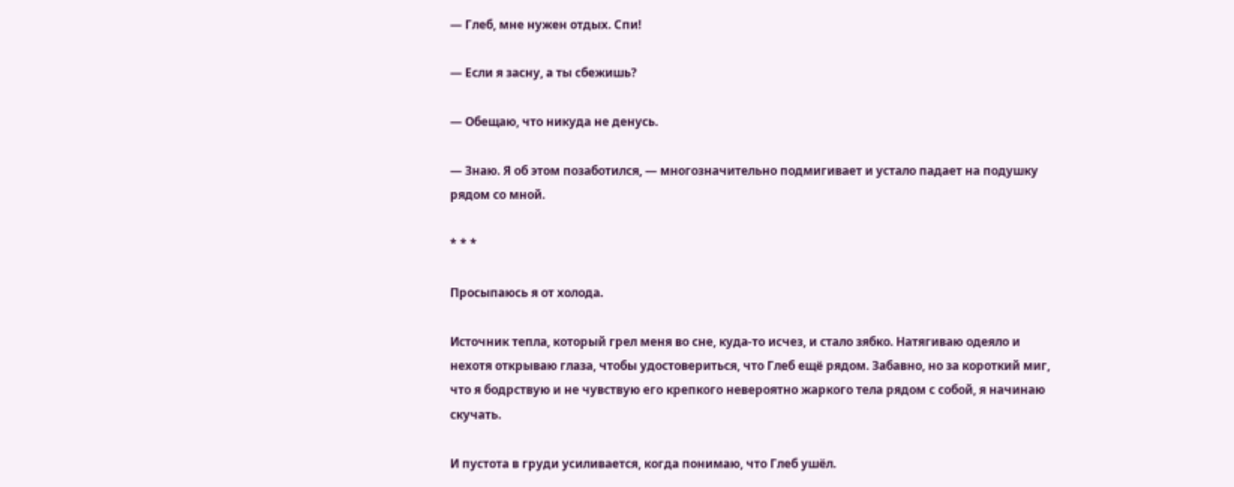— Глеб, мне нужен отдых. Спи!

— Если я засну, а ты сбежишь?

— Обещаю, что никуда не денусь.

— Знаю. Я об этом позаботился, — многозначительно подмигивает и устало падает на подушку рядом со мной.

* * *

Просыпаюсь я от холода.

Источник тепла, который грел меня во сне, куда-то исчез, и стало зябко. Натягиваю одеяло и нехотя открываю глаза, чтобы удостовериться, что Глеб ещё рядом. Забавно, но за короткий миг, что я бодрствую и не чувствую его крепкого невероятно жаркого тела рядом с собой, я начинаю скучать.

И пустота в груди усиливается, когда понимаю, что Глеб ушёл.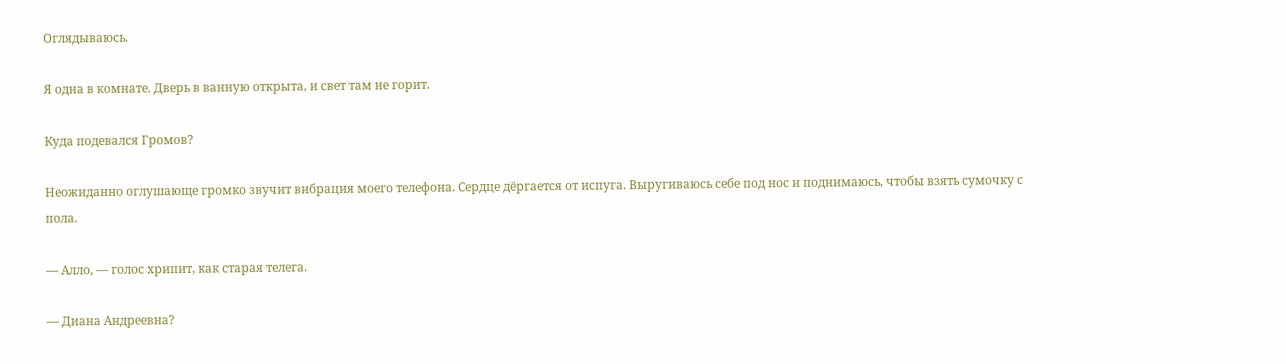Оглядываюсь.

Я одна в комнате. Дверь в ванную открыта, и свет там не горит.

Куда подевался Громов?

Неожиданно оглушающе громко звучит вибрация моего телефона. Сердце дёргается от испуга. Выругиваюсь себе под нос и поднимаюсь, чтобы взять сумочку с пола.

— Алло, — голос хрипит, как старая телега.

— Диана Андреевна?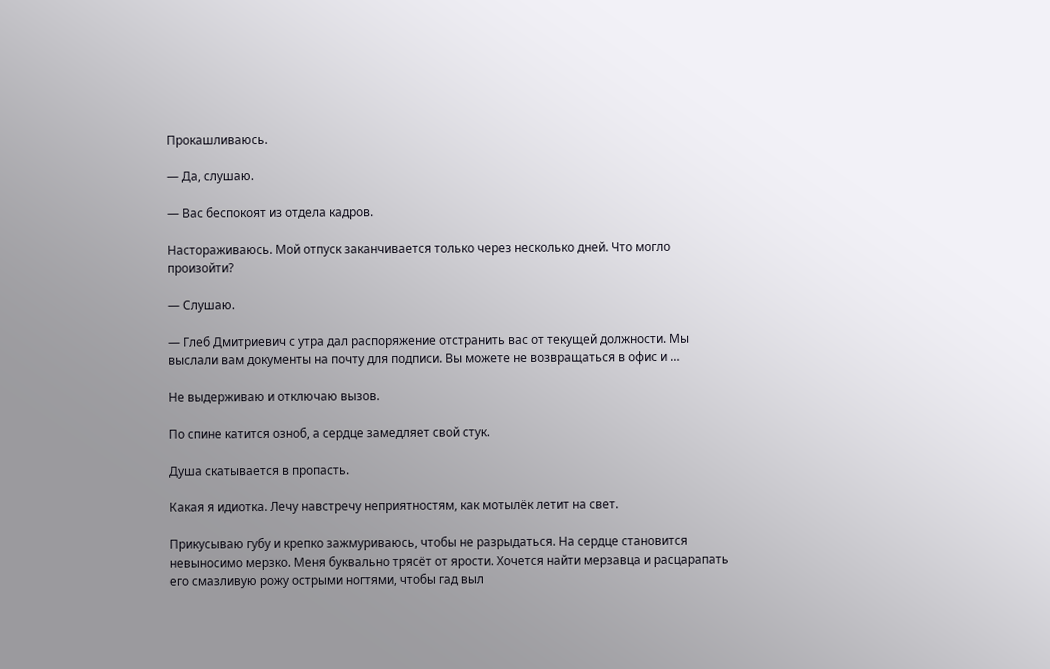Прокашливаюсь.

— Да, слушаю.

— Вас беспокоят из отдела кадров.

Настораживаюсь. Мой отпуск заканчивается только через несколько дней. Что могло произойти?

— Слушаю.

— Глеб Дмитриевич с утра дал распоряжение отстранить вас от текущей должности. Мы выслали вам документы на почту для подписи. Вы можете не возвращаться в офис и …

Не выдерживаю и отключаю вызов.

По спине катится озноб, а сердце замедляет свой стук.

Душа скатывается в пропасть.

Какая я идиотка. Лечу навстречу неприятностям, как мотылёк летит на свет.

Прикусываю губу и крепко зажмуриваюсь, чтобы не разрыдаться. На сердце становится невыносимо мерзко. Меня буквально трясёт от ярости. Хочется найти мерзавца и расцарапать его смазливую рожу острыми ногтями, чтобы гад выл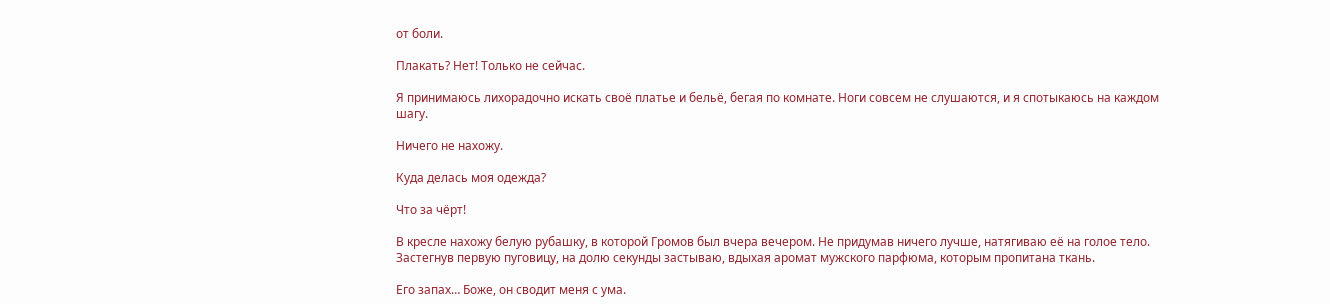от боли.

Плакать? Нет! Только не сейчас.

Я принимаюсь лихорадочно искать своё платье и бельё, бегая по комнате. Ноги совсем не слушаются, и я спотыкаюсь на каждом шагу.

Ничего не нахожу.

Куда делась моя одежда?

Что за чёрт!

В кресле нахожу белую рубашку, в которой Громов был вчера вечером. Не придумав ничего лучше, натягиваю её на голое тело. Застегнув первую пуговицу, на долю секунды застываю, вдыхая аромат мужского парфюма, которым пропитана ткань.

Его запах… Боже, он сводит меня с ума.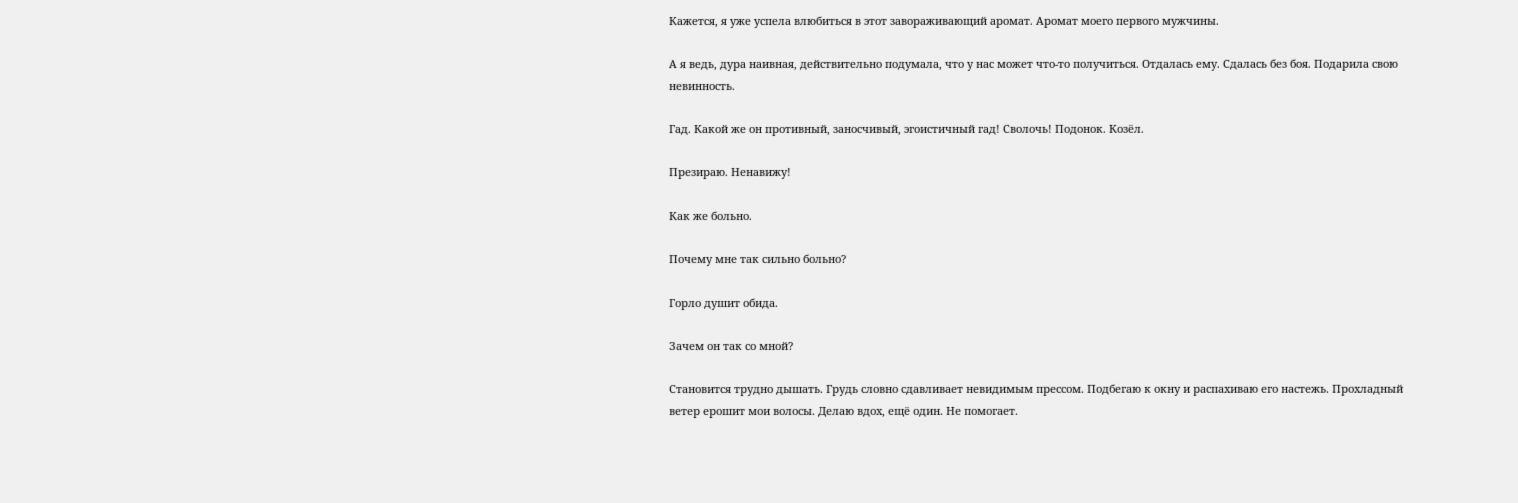Кажется, я уже успела влюбиться в этот завораживающий аромат. Аромат моего первого мужчины.

А я ведь, дура наивная, действительно подумала, что у нас может что-то получиться. Отдалась ему. Сдалась без боя. Подарила свою невинность.

Гад. Какой же он противный, заносчивый, эгоистичный гад! Сволочь! Подонок. Козёл.

Презираю. Ненавижу!

Как же больно.

Почему мне так сильно больно?

Горло душит обида.

Зачем он так со мной?

Становится трудно дышать. Грудь словно сдавливает невидимым прессом. Подбегаю к окну и распахиваю его настежь. Прохладный ветер ерошит мои волосы. Делаю вдох, ещё один. Не помогает.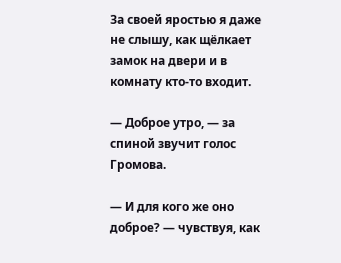За своей яростью я даже не слышу, как щёлкает замок на двери и в комнату кто-то входит.

— Доброе утро, — за спиной звучит голос Громова.

— И для кого же оно доброе? — чувствуя, как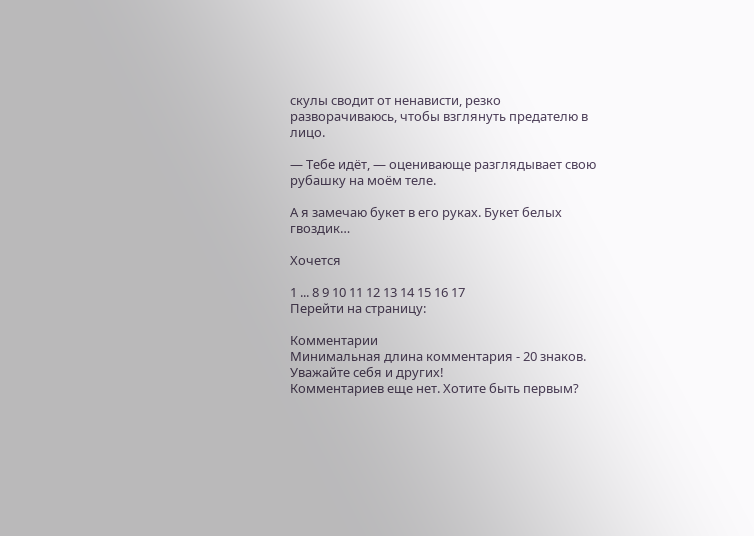скулы сводит от ненависти, резко разворачиваюсь, чтобы взглянуть предателю в лицо.

— Тебе идёт, — оценивающе разглядывает свою рубашку на моём теле.

А я замечаю букет в его руках. Букет белых гвоздик…

Хочется

1 ... 8 9 10 11 12 13 14 15 16 17
Перейти на страницу:

Комментарии
Минимальная длина комментария - 20 знаков. Уважайте себя и других!
Комментариев еще нет. Хотите быть первым?